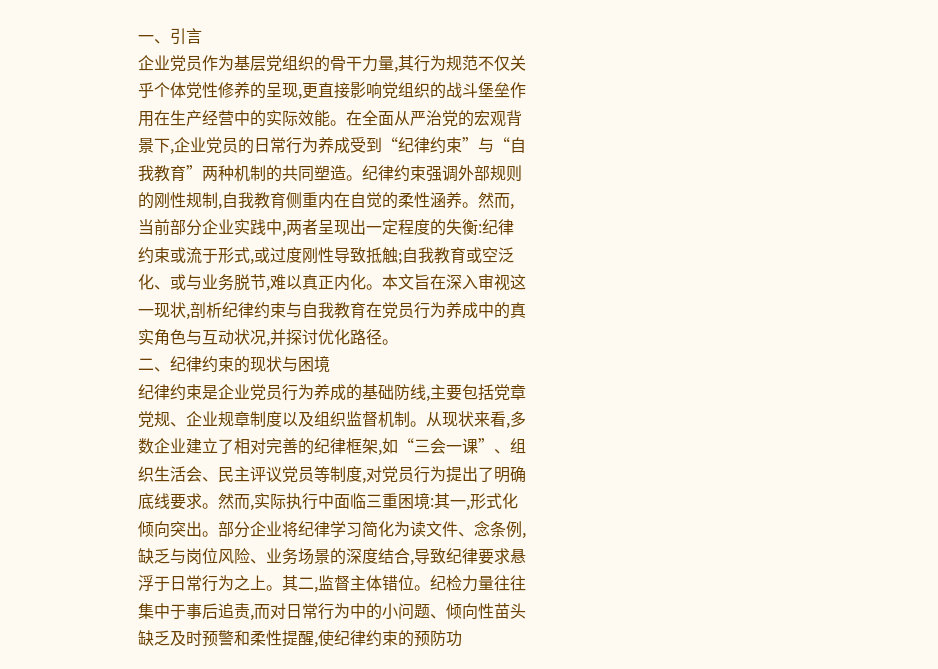一、引言
企业党员作为基层党组织的骨干力量,其行为规范不仅关乎个体党性修养的呈现,更直接影响党组织的战斗堡垒作用在生产经营中的实际效能。在全面从严治党的宏观背景下,企业党员的日常行为养成受到“纪律约束”与“自我教育”两种机制的共同塑造。纪律约束强调外部规则的刚性规制,自我教育侧重内在自觉的柔性涵养。然而,当前部分企业实践中,两者呈现出一定程度的失衡:纪律约束或流于形式,或过度刚性导致抵触;自我教育或空泛化、或与业务脱节,难以真正内化。本文旨在深入审视这一现状,剖析纪律约束与自我教育在党员行为养成中的真实角色与互动状况,并探讨优化路径。
二、纪律约束的现状与困境
纪律约束是企业党员行为养成的基础防线,主要包括党章党规、企业规章制度以及组织监督机制。从现状来看,多数企业建立了相对完善的纪律框架,如“三会一课”、组织生活会、民主评议党员等制度,对党员行为提出了明确底线要求。然而,实际执行中面临三重困境:其一,形式化倾向突出。部分企业将纪律学习简化为读文件、念条例,缺乏与岗位风险、业务场景的深度结合,导致纪律要求悬浮于日常行为之上。其二,监督主体错位。纪检力量往往集中于事后追责,而对日常行为中的小问题、倾向性苗头缺乏及时预警和柔性提醒,使纪律约束的预防功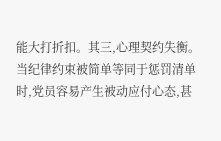能大打折扣。其三,心理契约失衡。当纪律约束被简单等同于惩罚清单时,党员容易产生被动应付心态,甚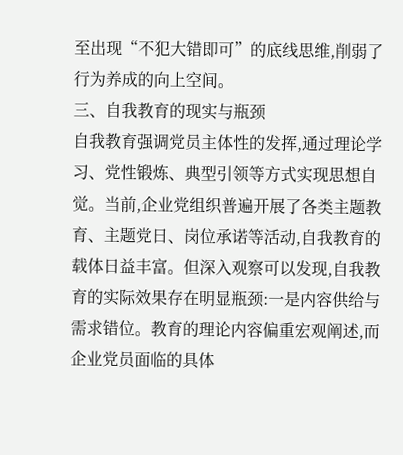至出现“不犯大错即可”的底线思维,削弱了行为养成的向上空间。
三、自我教育的现实与瓶颈
自我教育强调党员主体性的发挥,通过理论学习、党性锻炼、典型引领等方式实现思想自觉。当前,企业党组织普遍开展了各类主题教育、主题党日、岗位承诺等活动,自我教育的载体日益丰富。但深入观察可以发现,自我教育的实际效果存在明显瓶颈:一是内容供给与需求错位。教育的理论内容偏重宏观阐述,而企业党员面临的具体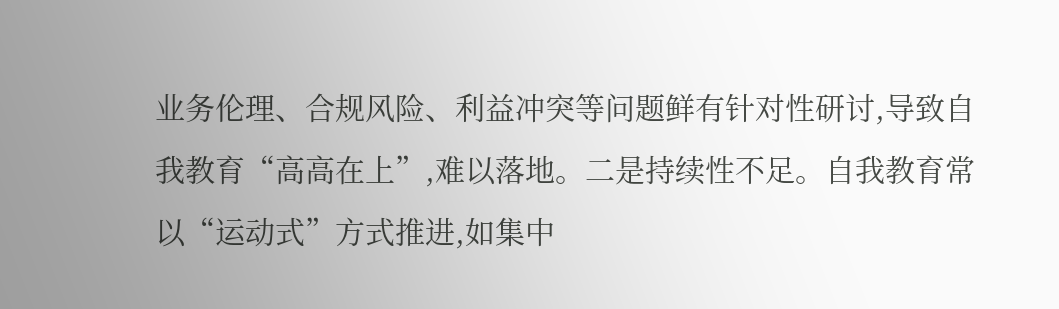业务伦理、合规风险、利益冲突等问题鲜有针对性研讨,导致自我教育“高高在上”,难以落地。二是持续性不足。自我教育常以“运动式”方式推进,如集中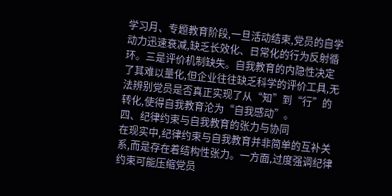学习月、专题教育阶段,一旦活动结束,党员的自学动力迅速衰减,缺乏长效化、日常化的行为反射循环。三是评价机制缺失。自我教育的内隐性决定了其难以量化,但企业往往缺乏科学的评价工具,无法辨别党员是否真正实现了从“知”到“行”的转化,使得自我教育沦为“自我感动”。
四、纪律约束与自我教育的张力与协同
在现实中,纪律约束与自我教育并非简单的互补关系,而是存在着结构性张力。一方面,过度强调纪律约束可能压缩党员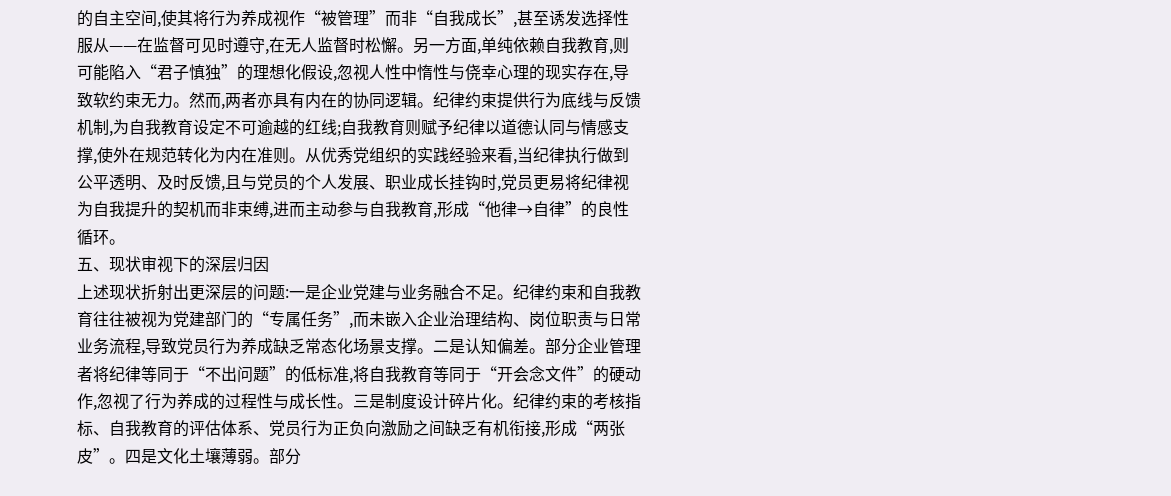的自主空间,使其将行为养成视作“被管理”而非“自我成长”,甚至诱发选择性服从——在监督可见时遵守,在无人监督时松懈。另一方面,单纯依赖自我教育,则可能陷入“君子慎独”的理想化假设,忽视人性中惰性与侥幸心理的现实存在,导致软约束无力。然而,两者亦具有内在的协同逻辑。纪律约束提供行为底线与反馈机制,为自我教育设定不可逾越的红线;自我教育则赋予纪律以道德认同与情感支撑,使外在规范转化为内在准则。从优秀党组织的实践经验来看,当纪律执行做到公平透明、及时反馈,且与党员的个人发展、职业成长挂钩时,党员更易将纪律视为自我提升的契机而非束缚,进而主动参与自我教育,形成“他律→自律”的良性循环。
五、现状审视下的深层归因
上述现状折射出更深层的问题:一是企业党建与业务融合不足。纪律约束和自我教育往往被视为党建部门的“专属任务”,而未嵌入企业治理结构、岗位职责与日常业务流程,导致党员行为养成缺乏常态化场景支撑。二是认知偏差。部分企业管理者将纪律等同于“不出问题”的低标准,将自我教育等同于“开会念文件”的硬动作,忽视了行为养成的过程性与成长性。三是制度设计碎片化。纪律约束的考核指标、自我教育的评估体系、党员行为正负向激励之间缺乏有机衔接,形成“两张皮”。四是文化土壤薄弱。部分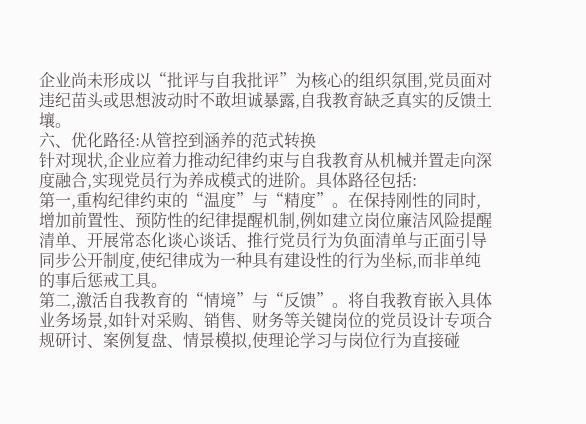企业尚未形成以“批评与自我批评”为核心的组织氛围,党员面对违纪苗头或思想波动时不敢坦诚暴露,自我教育缺乏真实的反馈土壤。
六、优化路径:从管控到涵养的范式转换
针对现状,企业应着力推动纪律约束与自我教育从机械并置走向深度融合,实现党员行为养成模式的进阶。具体路径包括:
第一,重构纪律约束的“温度”与“精度”。在保持刚性的同时,增加前置性、预防性的纪律提醒机制,例如建立岗位廉洁风险提醒清单、开展常态化谈心谈话、推行党员行为负面清单与正面引导同步公开制度,使纪律成为一种具有建设性的行为坐标,而非单纯的事后惩戒工具。
第二,激活自我教育的“情境”与“反馈”。将自我教育嵌入具体业务场景,如针对采购、销售、财务等关键岗位的党员设计专项合规研讨、案例复盘、情景模拟,使理论学习与岗位行为直接碰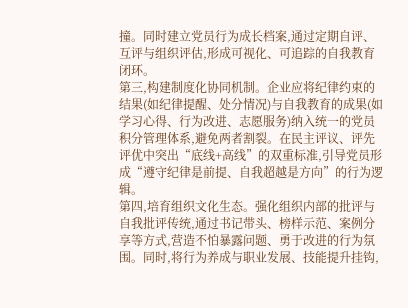撞。同时建立党员行为成长档案,通过定期自评、互评与组织评估,形成可视化、可追踪的自我教育闭环。
第三,构建制度化协同机制。企业应将纪律约束的结果(如纪律提醒、处分情况)与自我教育的成果(如学习心得、行为改进、志愿服务)纳入统一的党员积分管理体系,避免两者割裂。在民主评议、评先评优中突出“底线+高线”的双重标准,引导党员形成“遵守纪律是前提、自我超越是方向”的行为逻辑。
第四,培育组织文化生态。强化组织内部的批评与自我批评传统,通过书记带头、榜样示范、案例分享等方式,营造不怕暴露问题、勇于改进的行为氛围。同时,将行为养成与职业发展、技能提升挂钩,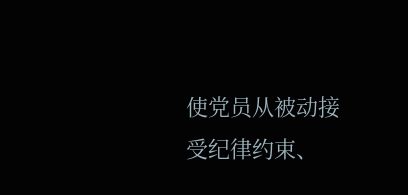使党员从被动接受纪律约束、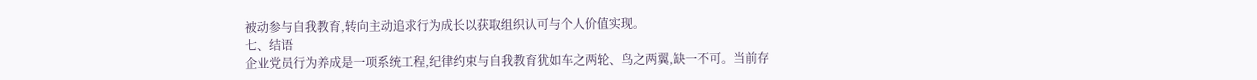被动参与自我教育,转向主动追求行为成长以获取组织认可与个人价值实现。
七、结语
企业党员行为养成是一项系统工程,纪律约束与自我教育犹如车之两轮、鸟之两翼,缺一不可。当前存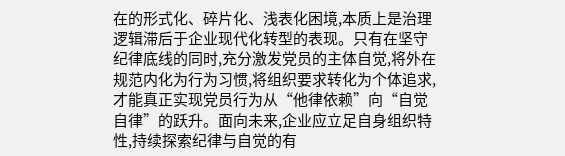在的形式化、碎片化、浅表化困境,本质上是治理逻辑滞后于企业现代化转型的表现。只有在坚守纪律底线的同时,充分激发党员的主体自觉,将外在规范内化为行为习惯,将组织要求转化为个体追求,才能真正实现党员行为从“他律依赖”向“自觉自律”的跃升。面向未来,企业应立足自身组织特性,持续探索纪律与自觉的有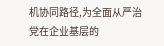机协同路径,为全面从严治党在企业基层的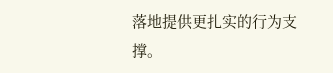落地提供更扎实的行为支撑。